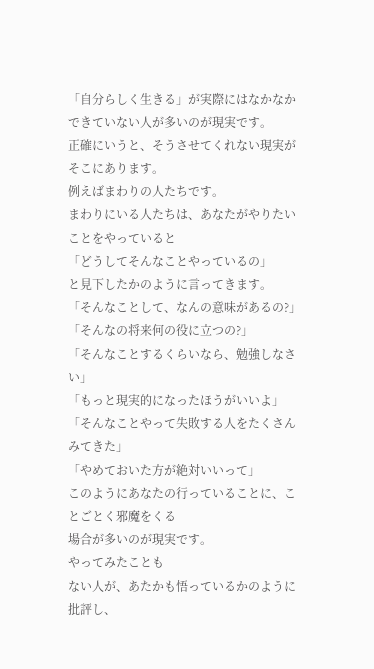「自分らしく生きる」が実際にはなかなかできていない人が多いのが現実です。
正確にいうと、そうさせてくれない現実がそこにあります。
例えばまわりの人たちです。
まわりにいる人たちは、あなたがやりたいことをやっていると
「どうしてそんなことやっているの」
と見下したかのように言ってきます。
「そんなことして、なんの意味があるの?」
「そんなの将来何の役に立つの?」
「そんなことするくらいなら、勉強しなさい」
「もっと現実的になったほうがいいよ」
「そんなことやって失敗する人をたくさんみてきた」
「やめておいた方が絶対いいって」
このようにあなたの行っていることに、ことごとく邪魔をくる
場合が多いのが現実です。
やってみたことも
ない人が、あたかも悟っているかのように批評し、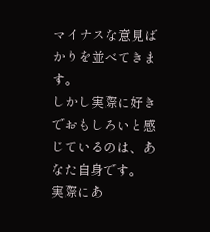マイナスな意見ばかりを並べてきます。
しかし実際に好きでおもしろいと感じているのは、あなた自身です。
実際にあ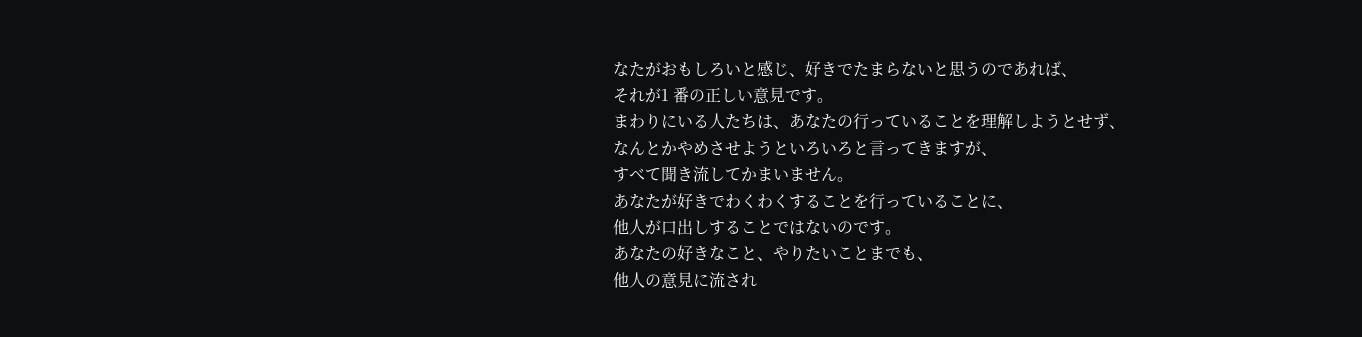なたがおもしろいと感じ、好きでたまらないと思うのであれば、
それが1 番の正しい意見です。
まわりにいる人たちは、あなたの行っていることを理解しようとせず、
なんとかやめさせようといろいろと言ってきますが、
すべて聞き流してかまいません。
あなたが好きでわくわくすることを行っていることに、
他人が口出しすることではないのです。
あなたの好きなこと、やりたいことまでも、
他人の意見に流され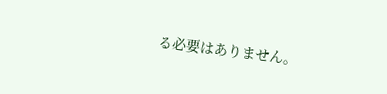る必要はありません。